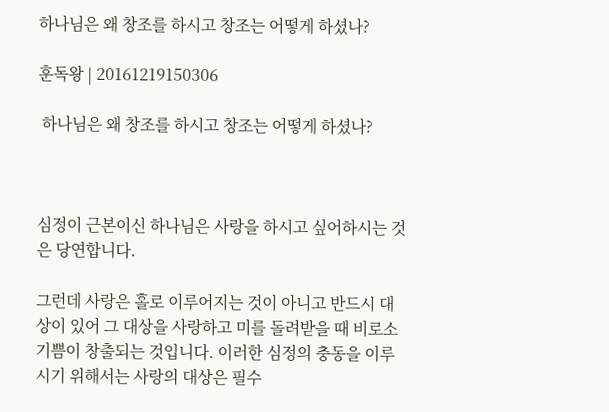하나님은 왜 창조를 하시고 창조는 어떻게 하셨나?

훈독왕 | 20161219150306

 하나님은 왜 창조를 하시고 창조는 어떻게 하셨나?



심정이 근본이신 하나님은 사랑을 하시고 싶어하시는 것은 당연합니다.

그런데 사랑은 홀로 이루어지는 것이 아니고 반드시 대상이 있어 그 대상을 사랑하고 미를 돌려받을 때 비로소 기쁨이 창출되는 것입니다. 이러한 심정의 충동을 이루시기 위해서는 사랑의 대상은 필수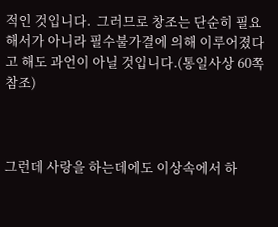적인 것입니다.  그러므로 창조는 단순히 필요해서가 아니라 필수불가결에 의해 이루어졌다고 해도 과언이 아닐 것입니다.(통일사상 60쪽 참조)



그런데 사랑을 하는데에도 이상속에서 하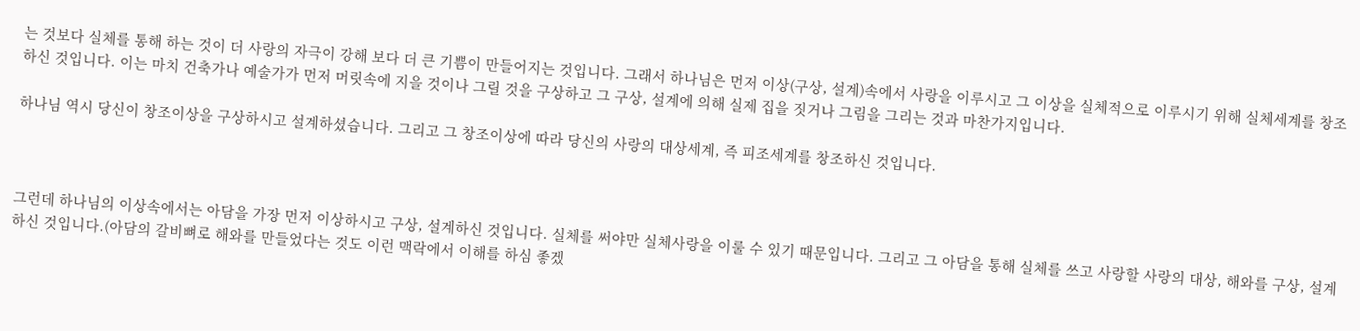는 것보다 실체를 통해 하는 것이 더 사랑의 자극이 강해 보다 더 큰 기쁨이 만들어지는 것입니다. 그래서 하나님은 먼저 이상(구상, 설계)속에서 사랑을 이루시고 그 이상을 실체적으로 이루시기 위해 실체세계를 창조하신 것입니다. 이는 마치 건축가나 예술가가 먼저 머릿속에 지을 것이나 그릴 것을 구상하고 그 구상, 설계에 의해 실제 집을 짓거나 그림을 그리는 것과 마찬가지입니다.

하나님 역시 당신이 창조이상을 구상하시고 설계하셨습니다. 그리고 그 창조이상에 따라 당신의 사랑의 대상세계, 즉 피조세계를 창조하신 것입니다.



그런데 하나님의 이상속에서는 아담을 가장 먼저 이상하시고 구상, 설계하신 것입니다. 실체를 써야만 실체사랑을 이룰 수 있기 때문입니다. 그리고 그 아담을 통해 실체를 쓰고 사랑할 사랑의 대상, 해와를 구상, 설계하신 것입니다.(아담의 갈비뼈로 해와를 만들었다는 것도 이런 맥락에서 이해를 하심 좋겠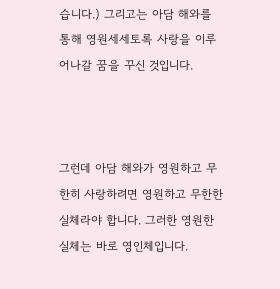습니다.) 그리고는 아담 해와를 통해 영원세세토록 사랑을 이루어나갈 꿈을 꾸신 것입니다.



그런데 아담 해와가 영원하고 무한히 사랑하려면 영원하고 무한한 실체라야 합니다. 그러한 영원한 실체는 바로 영인체입니다.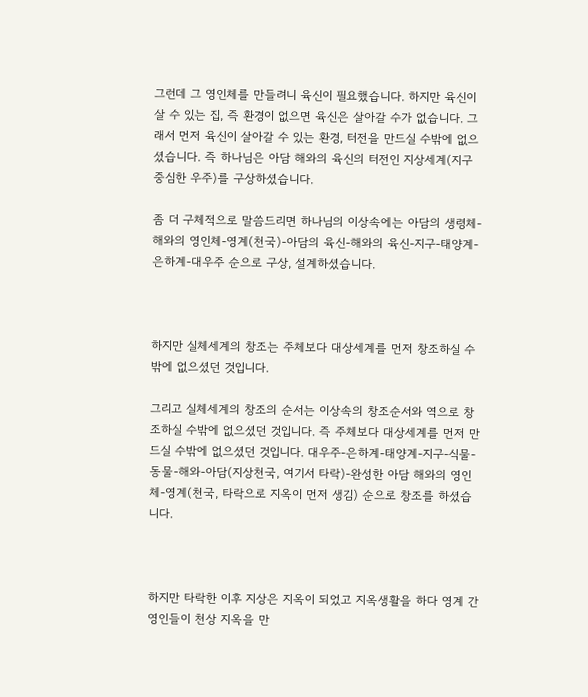그런데 그 영인체를 만들려니 육신이 필요했습니다. 하지만 육신이 살 수 있는 집, 즉 환경이 없으면 육신은 살아갈 수가 없습니다. 그래서 먼저 육신이 살아갈 수 있는 환경, 터전을 만드실 수밖에 없으셨습니다. 즉 하나님은 아담 해와의 육신의 터전인 지상세계(지구 중심한 우주)를 구상하셨습니다.

좀 더 구체적으로 말씀드리면 하나님의 이상속에는 아담의 생령체-해와의 영인체-영계(천국)-아담의 육신-해와의 육신-지구-태양계-은하계-대우주 순으로 구상, 설계하셨습니다.



하지만 실체세계의 창조는 주체보다 대상세계를 먼저 창조하실 수밖에 없으셨던 것입니다.

그리고 실체세계의 창조의 순서는 이상속의 창조순서와 역으로 창조하실 수밖에 없으셨던 것입니다. 즉 주체보다 대상세계를 먼저 만드실 수밖에 없으셨던 것입니다. 대우주-은하계-태양계-지구-식물-동물-해와-아담(지상천국, 여기서 타락)-완성한 아담 해와의 영인체-영계(천국, 타락으로 지옥이 먼저 생김) 순으로 창조를 하셨습니다.



하지만 타락한 이후 지상은 지옥이 되었고 지옥생활을 하다 영계 간 영인들이 천상 지옥을 만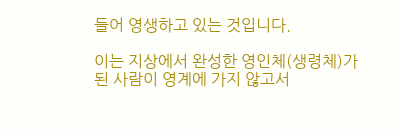들어 영생하고 있는 것입니다.

이는 지상에서 완성한 영인체(생령체)가 된 사람이 영계에 가지 않고서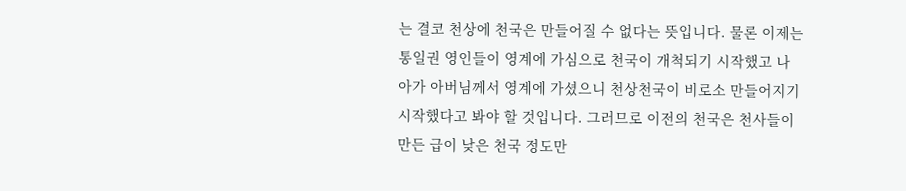는 결코 천상에 천국은 만들어질 수 없다는 뜻입니다. 물론 이제는 통일권 영인들이 영계에 가심으로 천국이 개척되기 시작했고 나아가 아버님께서 영계에 가셨으니 천상천국이 비로소 만들어지기 시작했다고 봐야 할 것입니다. 그러므로 이전의 천국은 천사들이 만든 급이 낮은 천국 정도만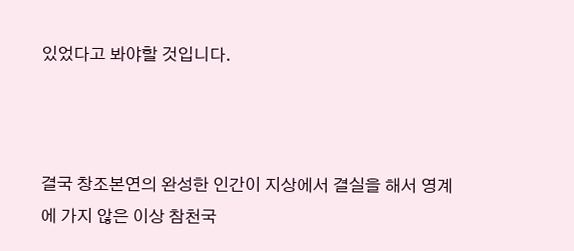있었다고 봐야할 것입니다.



결국 창조본연의 완성한 인간이 지상에서 결실을 해서 영계에 가지 않은 이상 참천국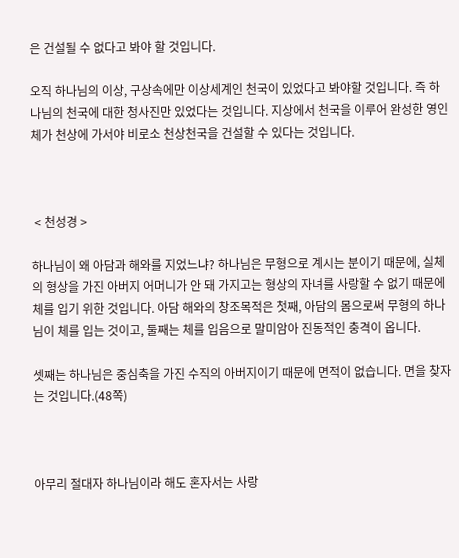은 건설될 수 없다고 봐야 할 것입니다.

오직 하나님의 이상, 구상속에만 이상세계인 천국이 있었다고 봐야할 것입니다. 즉 하나님의 천국에 대한 청사진만 있었다는 것입니다. 지상에서 천국을 이루어 완성한 영인체가 천상에 가서야 비로소 천상천국을 건설할 수 있다는 것입니다.



 < 천성경 >

하나님이 왜 아담과 해와를 지었느냐? 하나님은 무형으로 계시는 분이기 때문에, 실체의 형상을 가진 아버지 어머니가 안 돼 가지고는 형상의 자녀를 사랑할 수 없기 때문에 체를 입기 위한 것입니다. 아담 해와의 창조목적은 첫째, 아담의 몸으로써 무형의 하나님이 체를 입는 것이고, 둘째는 체를 입음으로 말미암아 진동적인 충격이 옵니다.

셋째는 하나님은 중심축을 가진 수직의 아버지이기 때문에 면적이 없습니다. 면을 찾자는 것입니다.(48쪽)



아무리 절대자 하나님이라 해도 혼자서는 사랑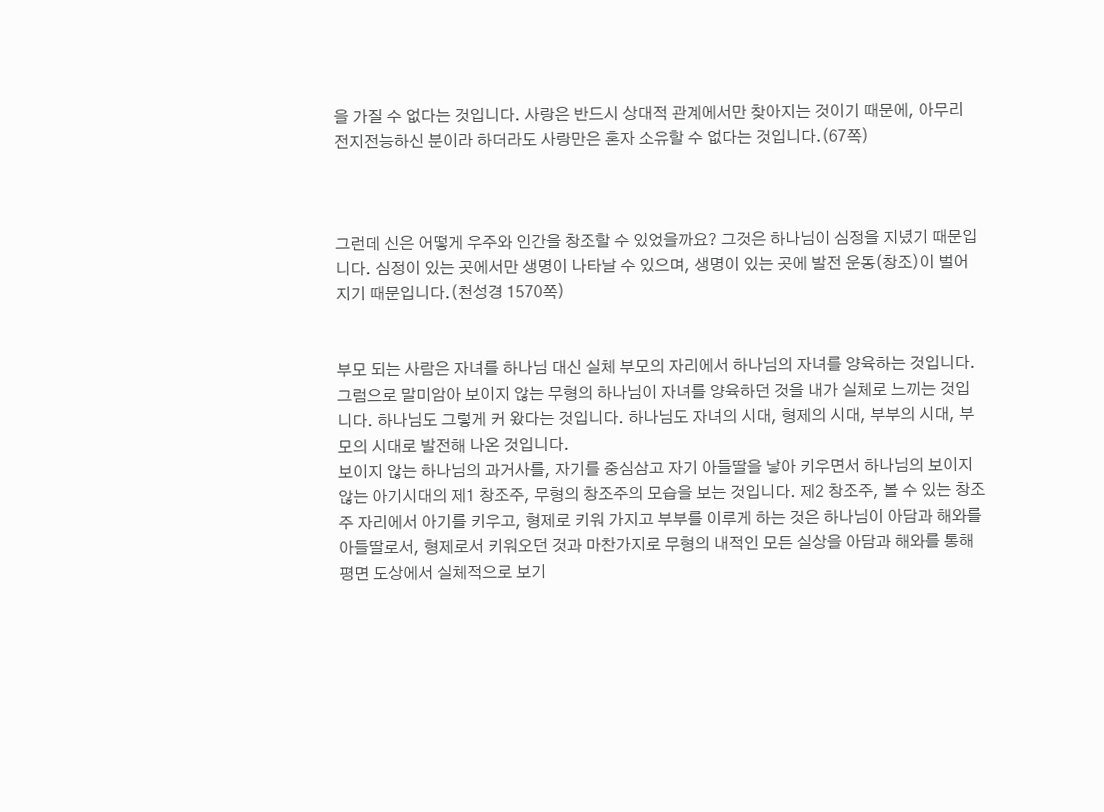을 가질 수 없다는 것입니다. 사랑은 반드시 상대적 관계에서만 찾아지는 것이기 때문에, 아무리 전지전능하신 분이라 하더라도 사랑만은 혼자 소유할 수 없다는 것입니다.(67쪽)



그런데 신은 어떻게 우주와 인간을 창조할 수 있었을까요? 그것은 하나님이 심정을 지녔기 때문입니다. 심정이 있는 곳에서만 생명이 나타날 수 있으며, 생명이 있는 곳에 발전 운동(창조)이 벌어지기 때문입니다.(천성경 1570쪽)


부모 되는 사람은 자녀를 하나님 대신 실체 부모의 자리에서 하나님의 자녀를 양육하는 것입니다. 그럼으로 말미암아 보이지 않는 무형의 하나님이 자녀를 양육하던 것을 내가 실체로 느끼는 것입니다. 하나님도 그렇게 커 왔다는 것입니다. 하나님도 자녀의 시대, 형제의 시대, 부부의 시대, 부모의 시대로 발전해 나온 것입니다.
보이지 않는 하나님의 과거사를, 자기를 중심삼고 자기 아들딸을 낳아 키우면서 하나님의 보이지 않는 아기시대의 제1 창조주, 무형의 창조주의 모습을 보는 것입니다. 제2 창조주, 볼 수 있는 창조주 자리에서 아기를 키우고, 형제로 키워 가지고 부부를 이루게 하는 것은 하나님이 아담과 해와를 아들딸로서, 형제로서 키워오던 것과 마찬가지로 무형의 내적인 모든 실상을 아담과 해와를 통해 평면 도상에서 실체적으로 보기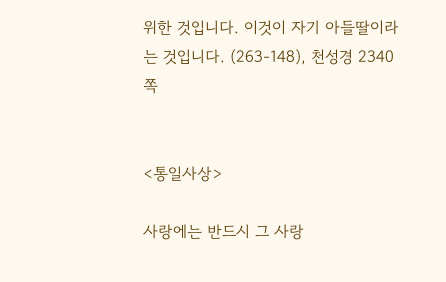위한 것입니다. 이것이 자기 아들딸이라는 것입니다. (263-148), 천성경 2340쪽


<통일사상>

사랑에는 반드시 그 사랑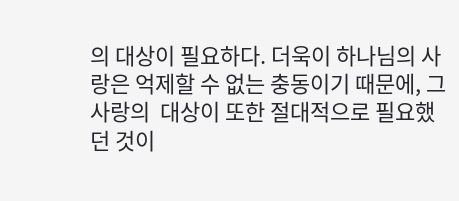의 대상이 필요하다. 더욱이 하나님의 사랑은 억제할 수 없는 충동이기 때문에, 그 사랑의  대상이 또한 절대적으로 필요했던 것이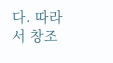다. 따라서 창조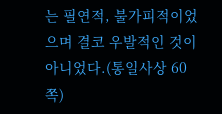는 필연적, 불가피적이었으며 결코 우발적인 것이 아니었다.(통일사상 60쪽)